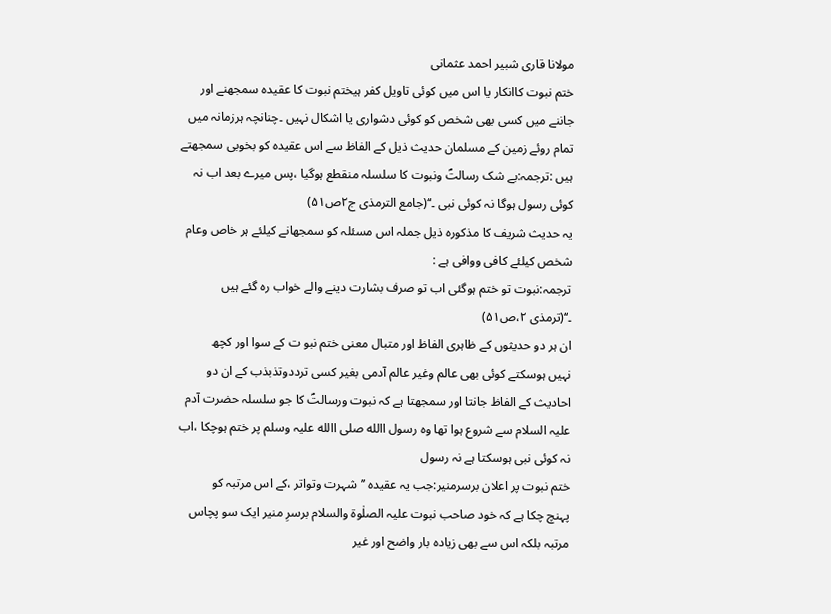مولانا قاری شبیر احمد عثمانی
ختم نبوت کاانکار یا اس میں کوئی تاویل کفر ہیختم نبوت کا عقیدہ سمجھنے اور
جاننے میں کسی بھی شخص کو کوئی دشواری یا اشکال نہیں ۔چنانچہ ہرزمانہ میں
تمام روئے زمین کے مسلمان حدیث ذیل کے الفاظ سے اس عقیدہ کو بخوبی سمجھتے
ہیں :ترجمہ:بے شک رسالتؐ ونبوت کا سلسلہ منقطع ہوگیا ،پس میرے بعد اب نہ
کوئی رسول ہوگا نہ کوئی نبی ۔‘‘(جامع الترمذی ج۲ص۵۱)
یہ حدیث شریف کا مذکورہ ذیل جملہ اس مسئلہ کو سمجھانے کیلئے ہر خاص وعام
شخص کیلئے کافی ووافی ہے :
ترجمہ:نبوت تو ختم ہوگئی اب تو صرف بشارت دینے والے خواب رہ گئے ہیں
۔‘‘(ترمذی ۲،ص۵۱)
ان ہر دو حدیثوں کے ظاہری الفاظ اور متبال معنی ختم نبو ت کے سوا اور کچھ
نہیں ہوسکتے کوئی بھی عالم وغیر عالم آدمی بغیر کسی ترددوتذبذب کے ان دو
احادیث کے الفاظ جانتا اور سمجھتا ہے کہ نبوت ورسالتؐ کا جو سلسلہ حضرت آدم
علیہ السلام سے شروع ہوا تھا وہ رسول االله صلی االله علیہ وسلم پر ختم ہوچکا ،اب
نہ کوئی نبی ہوسکتا ہے نہ رسول
ختم نبوت پر اعلان برسرمنیر:جب یہ عقیدہ ’’شہرت وتواتر ،کے اس مرتبہ کو
پہنچ چکا ہے کہ خود صاحب نبوت علیہ الصلٰوۃ والسلام برسرِ منیر ایک سو پچاس
مرتبہ بلکہ اس سے بھی زیادہ بار واضح اور غیر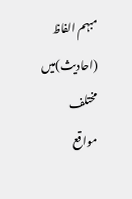مبہم الفاظ (احادیث)میں مختلف
مواقع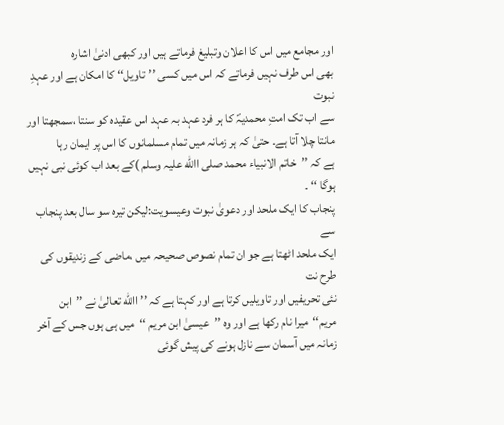اور مجامع میں اس کا اعلان وتبلیغ فرماتے ہیں اور کبھی ادنیٰ اشارہ
بھی اس طرف نہیں فرماتے کہ اس میں کسی ’’تاویل‘‘ کا امکان ہے اور عہدِ نبوت
سے اب تک امتِ محمدیہؐ کا ہر فرد عہد بہ عہد اس عقیدہ کو سنتا ،سمجھتا اور
مانتا چلا آتا ہے۔ حتیٰ کہ ہر زمانہ میں تمام مسلمانوں کا اس پر ایمان رہا
ہے کہ ’’خاتم الانبیاء محمد صلی االله علیہ وسلم )کے بعد اب کوئی نبی نہیں
ہوگا ‘‘ ۔
پنجاب کا ایک ملحد اور دعویٰ نبوت وعیسویت:لیکن تیرہ سو سال بعد پنجاب سے
ایک ملحد اٹھتا ہے جو ان تمام نصوص صحیحہ میں ،ماضی کے زندیقوں کی طرح نت
نئی تحریفیں اور تاویلیں کرتا ہے اور کہتا ہے کہ ’’ االله تعالیٰ نے ’’ابن
مریم‘‘میرا نام رکھا ہے اور وہ ’’عیسیٰ ابن مریم ‘‘میں ہی ہوں جس کے آخر
زمانہ میں آسمان سے نازل ہونے کی پیش گوئی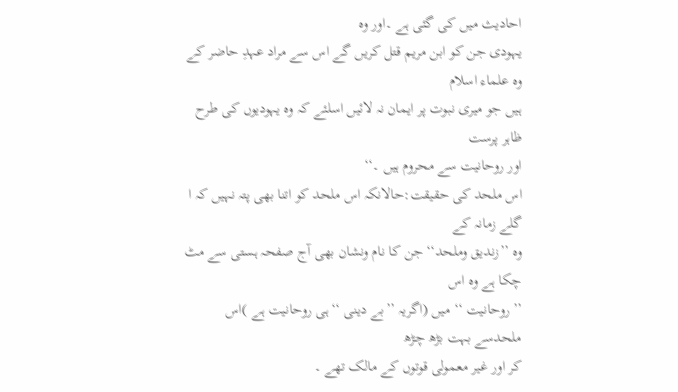احادیث میں کی گئی ہے ۔اور وہ
یہودی جن کو ابن مریم قتل کریں گے اس سے مراد عہدِ حاضر کے وہ علماء اسلام
ہیں جو میری نبوت پر ایمان نہ لائیں اسلئے کہ وہ یہودیوں کی طرح ظاہر پرست
اور روحانیت سے محروم ہیں ۔‘‘
اس ملحد کی حقیقت:حالانکہ اس ملحد کو اتنا بھی پتہ نہیں کہ ا گلے زمانہ کے
وہ ’’زندیق وملحد‘‘ جن کا نام ونشان بھی آج صفحہ ہستی سے مٹ چکا ہے وہ اس
’’روحانیت ‘‘ میں (اگریہ ’’بے دینی ‘‘ہی روحانیت ہے )اس ملحدسے بہت بڑھ چڑھ
کر اور غیر معمولی قوتوں کے مالک تھے ۔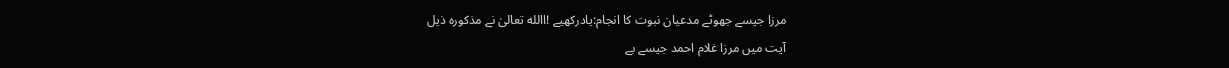مرزا جیسے جھوٹے مدعیان نبوت کا انجام:یادرکھیے !االله تعالیٰ نے مذکورہ ذیل
آیت میں مرزا غلام احمد جیسے بے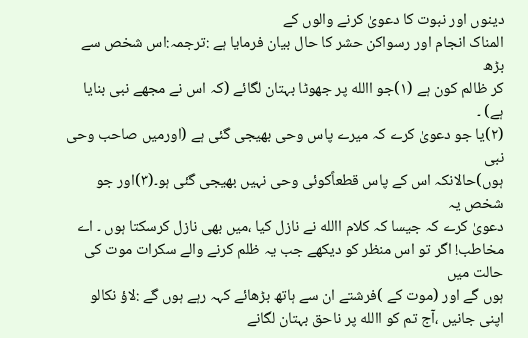دینوں اور نبوت کا دعویٰ کرنے والوں کے
المناک انجام اور رسواکن حشر کا حال بیان فرمایا ہے :ترجمہ:اس شخص سے بڑھ
کر ظالم کون ہے (۱)جو االله پر جھوٹا بہتان لگائے (کہ اس نے مجھے نبی بنایا
ہے) ۔
(۲)یا جو دعویٰ کرے کہ میرے پاس وحی بھیجی گئی ہے (اورمیں صاحب وحی نبی
ہوں)حالانکہ اس کے پاس قطعاًکوئی وحی نہیں بھیجی گئی ہو۔(۳)اور جو شخص یہ
دعویٰ کرے کہ جیسا کہ کلام االله نے نازل کیا ،میں بھی نازل کرسکتا ہوں ۔ اے
مخاطب! اگر تو اس منظر کو دیکھے جب یہ ظلم کرنے والے سکرات موت کی حالت میں
ہوں گے اور (موت کے )فرشتے ان سے ہاتھ بڑھائے کہہ رہے ہوں گے :لاؤ نکالو
اپنی جانیں ،آج تم کو االله پر ناحق بہتان لگانے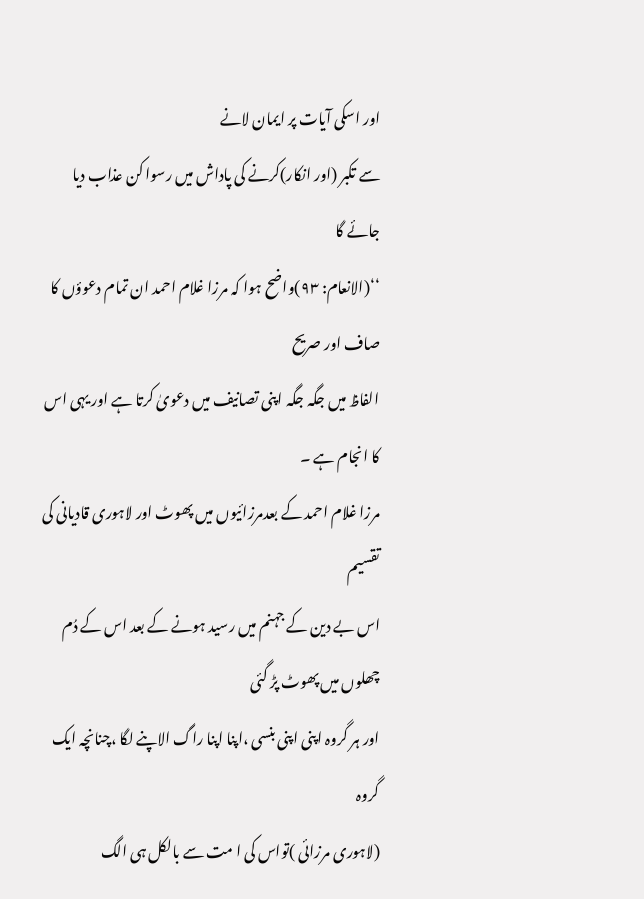اور اسکی آیات پر ایمان لانے
سے تکبر (اور انکار)کرنے کی پاداش میں رسوا کن عذاب دیا جائے گا
‘‘(الانعام: ۹۳)واضح ہوا کہ مرزا غلام احمد ان تمام دعوؤں کا صاف اور صریح
الفاظ میں جگہ جگہ اپنی تصانیف میں دعویٰ کرتا ہے اور یہی اس کا انجام ہے ۔
مرزا غلام احمد کے بعدمرزائیوں میں پھوٹ اور لاہوری قادیانی کی تقسیم
اس بے دین کے جہنم میں رسید ہونے کے بعد اس کے دُم چھلوں میں پھوٹ پڑ گئی
اور ہر گروہ اپنی اپنی بنسی ،اپنا اپنا راگ الاپنے لگا ،چنانچہ ایک گروہ
(لاہوری مرزائی )تواس کی ا مت سے بالکل ہی الگ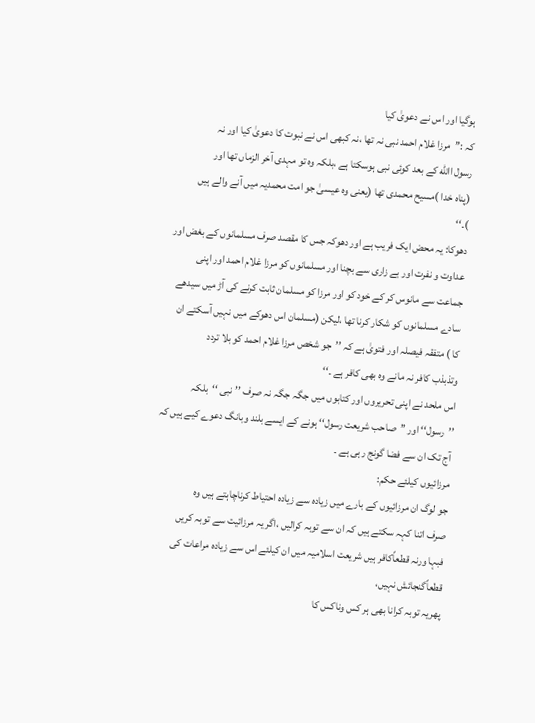ہوگیا اور اس نے دعویٰ کیا
کہ :’’مرزا غلام احمد نبی نہ تھا ،نہ کبھی اس نے نبوت کا دعویٰ کیا اور نہ
رسول االله کے بعد کوئی نبی ہوسکتا ہے ،بلکہ وہ تو مہدی آخر الزماں تھا اور
(پناہ خدا )مسیح محمدی تھا (یعنی وہ عیسیٰ جو امت محمدیہ میں آنے والے ہیں
)۔‘‘
دھوکا: یہ محض ایک فریب ہے اور دھوکہ جس کا مقصد صرف مسلمانوں کے بغض اور
عداوت و نفرت اور بے زاری سے بچنا اور مسلمانوں کو مرزا غلام احمد اور اپنی
جماعت سے مانوس کر کے خود کو اور مرزا کو مسلمان ثابت کرنے کی آڑ میں سیدھے
سادے مسلمانوں کو شکار کرنا تھا ،لیکن (مسلمان اس دھوکے میں نہیں آسکتے ان
کا ) متفقہ فیصلہ اور فتویٰ ہے کہ ’’جو شخص مرزا غلام احمد کو بلا تردد
وتذبذب کافر نہ مانے وہ بھی کافر ہے ۔‘‘
اس ملحد نے اپنی تحریروں اور کتابوں میں جگہ جگہ نہ صرف ’’نبی ‘‘بلکہ
’’رسول‘‘ اور ’’صاحب شریعت رسول‘‘ ہونے کے ایسے بلند وبانگ دعوے کیے ہیں کہ
آج تک ان سے فضا گونج رہی ہے ۔
مرزائیوں کیلئے حکم:
جو لوگ ان مرزائیوں کے بارے میں زیادہ سے زیادہ احتیاط کرناچاہتے ہیں وہ
صرف اتنا کہہ سکتے ہیں کہ ان سے توبہ کرالیں ،اگر یہ مرزائیت سے توبہ کریں
فبہا ورنہ قطعاًکافر ہیں شریعت اسلامیہ میں ان کیلئے اس سے زیادہ مراعات کی
قطعاًگنجائش نہیں،
پھریہ توبہ کرانا بھی ہر کس وناکس کا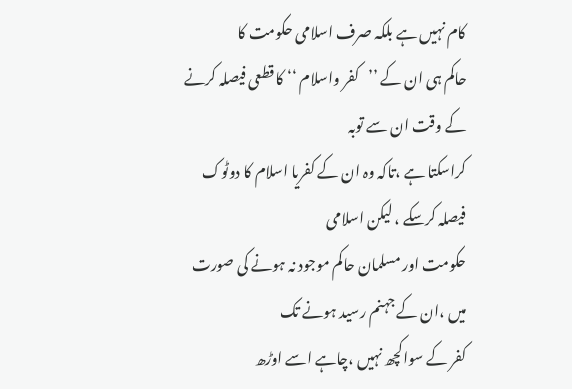کام نہیں ہے بلکہ صرف اسلامی حکومت کا
حاکم ہی ان کے ’’کفر واسلام ‘‘ کا قطعی فیصلہ کرنے کے وقت ان سے توبہ
کراسکتا ہے ،تاکہ وہ ان کے کفریا اسلام کا دوٹوک فیصلہ کرسکے ، لیکن اسلامی
حکومت اور مسلمان حاکم موجود نہ ہونے کی صورت میں ،ان کے جہنم رسید ہونے تک
کفر کے سواکچھ نہیں ،چاہے اسے اوڑھ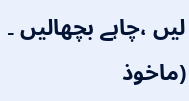لیں ،چاہے بچھالیں ۔
(ماخوذ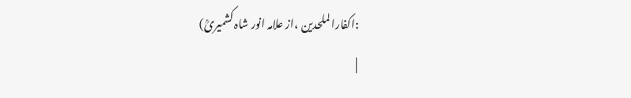:اکفارا لملحدین ،از علامہ انور شاہ کشمیریؒ)
|